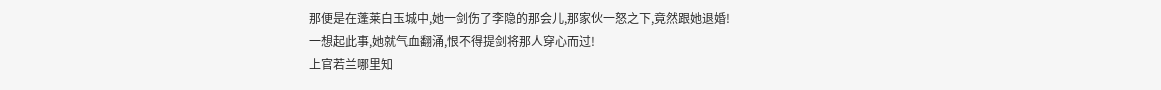那便是在蓬莱白玉城中,她一剑伤了李隐的那会儿,那家伙一怒之下,竟然跟她退婚!
一想起此事,她就气血翻涌,恨不得提剑将那人穿心而过!
上官若兰哪里知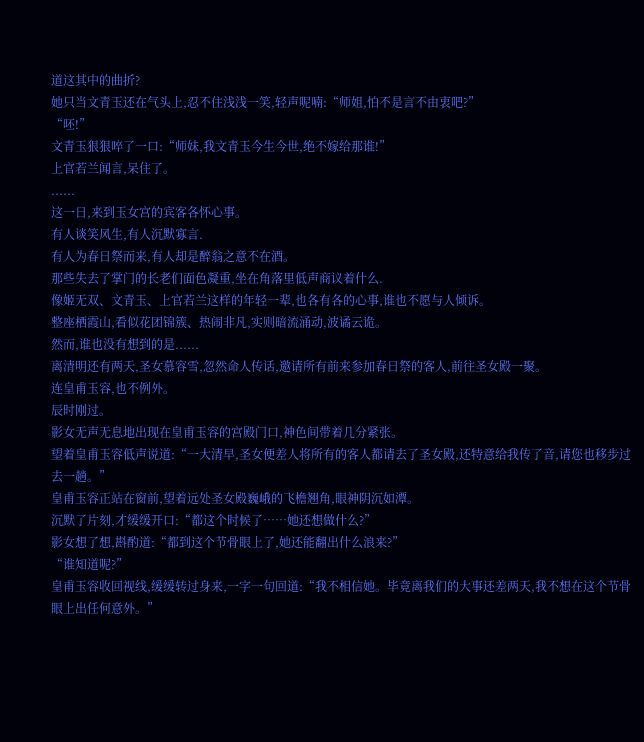道这其中的曲折?
她只当文青玉还在气头上,忍不住浅浅一笑,轻声呢喃:“师姐,怕不是言不由衷吧?”
“呸!”
文青玉狠狠啐了一口:“师妹,我文青玉今生今世,绝不嫁给那谁!”
上官若兰闻言,呆住了。
......
这一日,来到玉女宫的宾客各怀心事。
有人谈笑风生,有人沉默寡言.
有人为春日祭而来,有人却是醉翁之意不在酒。
那些失去了掌门的长老们面色凝重,坐在角落里低声商议着什么.
像姬无双、文青玉、上官若兰这样的年轻一辈,也各有各的心事,谁也不愿与人倾诉。
整座栖霞山,看似花团锦簇、热闹非凡,实则暗流涌动,波谲云诡。
然而,谁也没有想到的是......
离清明还有两天,圣女慕容雪,忽然命人传话,邀请所有前来参加春日祭的客人,前往圣女殿一聚。
连皇甫玉容,也不例外。
辰时刚过。
影女无声无息地出现在皇甫玉容的宫殿门口,神色间带着几分紧张。
望着皇甫玉容低声说道:“一大清早,圣女便差人将所有的客人都请去了圣女殿,还特意给我传了音,请您也移步过去一趟。”
皇甫玉容正站在窗前,望着远处圣女殿巍峨的飞檐翘角,眼神阴沉如潭。
沉默了片刻,才缓缓开口:“都这个时候了……她还想做什么?”
影女想了想,斟酌道:“都到这个节骨眼上了,她还能翻出什么浪来?”
“谁知道呢?”
皇甫玉容收回视线,缓缓转过身来,一字一句回道:“我不相信她。毕竟离我们的大事还差两天,我不想在这个节骨眼上出任何意外。”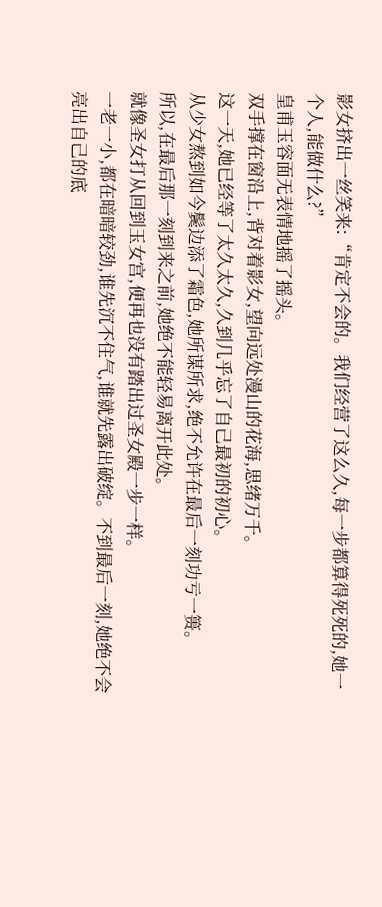影女挤出一丝笑来:“肯定不会的。我们经营了这么久,每一步都算得死死的,她一个人,能做什么?”
皇甫玉容面无表情地摇了摇头。
双手撑在窗沿上,背对着影女,望向远处漫山的花海,思绪万千。
这一天,她已经等了太久太久,久到几乎忘了自己最初的初心。
从少女熬到如今鬓边添了霜色,她所谋所求,绝不允许在最后一刻功亏一篑。
所以,在最后那一刻到来之前,她绝不能轻易离开此处。
就像圣女打从回到玉女宫,便再也没有踏出过圣女殿一步一样。
一老一小,都在暗暗较劲,谁先沉不住气,谁就先露出破绽。不到最后一刻,她绝不会亮出自己的底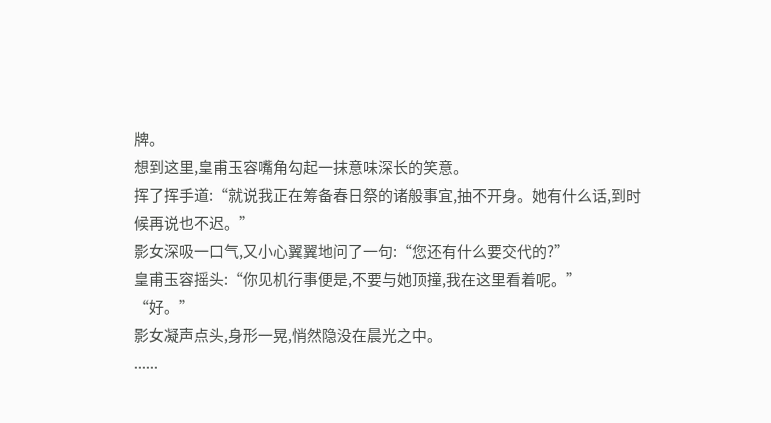牌。
想到这里,皇甫玉容嘴角勾起一抹意味深长的笑意。
挥了挥手道:“就说我正在筹备春日祭的诸般事宜,抽不开身。她有什么话,到时候再说也不迟。”
影女深吸一口气,又小心翼翼地问了一句:“您还有什么要交代的?”
皇甫玉容摇头:“你见机行事便是,不要与她顶撞,我在这里看着呢。”
“好。”
影女凝声点头,身形一晃,悄然隐没在晨光之中。
......